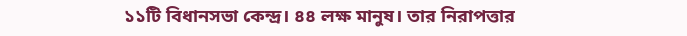১১টি বিধানসভা কেন্দ্র। ৪৪ লক্ষ মানুষ। তার নিরাপত্তার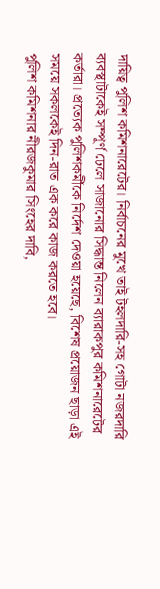দায়িত্ব পুলিশ কমিশনারেটের। নির্বাচনের মুখে তাই টহলদারি-সহ গোটা নজরদারি ব্যবস্থাটাকেই সম্পূর্ণ ঢেলে সাজানোর সিদ্ধান্ত নিলেন ব্যারাকপুর কমিশনারেটের কর্তারা। প্রত্যেক পুলিশকর্মীকে নির্দেশ দেওয়া হয়েছে, বিশেষ প্রয়োজন ছাড়া এই সময়ে সকলকেই দিন-রাত এক করে কাজ করতে হবে।
পুলিশ কমিশনার নীরজকুমার সিংহের দাবি,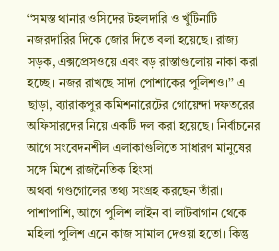‘‘সমস্ত থানার ওসিদের টহলদারি ও খুঁটিনাটি নজরদারির দিকে জোর দিতে বলা হয়েছে। রাজ্য সড়ক, এক্সপ্রেসওয়ে এবং বড় রাস্তাগুলোয় নাকা করা হচ্ছে। নজর রাখছে সাদা পোশাকের পুলিশও।’’ এ ছাড়া, ব্যারাকপুর কমিশনারেটের গোয়েন্দা দফতরের অফিসারদের নিয়ে একটি দল করা হয়েছে। নির্বাচনের আগে সংবেদনশীল এলাকাগুলিতে সাধারণ মানুষের সঙ্গে মিশে রাজনৈতিক হিংসা
অথবা গণ্ডগোলের তথ্য সংগ্রহ করছেন তাঁরা। পাশাপাশি, আগে পুলিশ লাইন বা লাটবাগান থেকে মহিলা পুলিশ এনে কাজ সামাল দেওয়া হতো। কিন্তু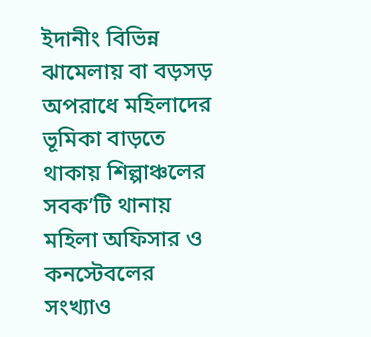ইদানীং বিভিন্ন ঝামেলায় বা বড়সড় অপরাধে মহিলাদের ভূমিকা বাড়তে থাকায় শিল্পাঞ্চলের সবক’টি থানায় মহিলা অফিসার ও কনস্টেবলের সংখ্যাও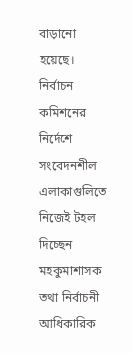বাড়ানো হয়েছে।
নির্বাচন কমিশনের নির্দেশে সংবেদনশীল এলাকাগুলিতে নিজেই টহল দিচ্ছেন মহকুমাশাসক তথা নির্বাচনী আধিকারিক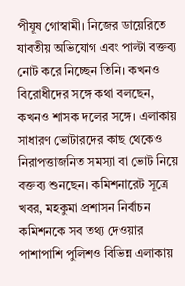পীযূষ গোস্বামী। নিজের ডায়েরিতে যাবতীয় অভিযোগ এবং পাল্টা বক্তব্য নোট করে নিচ্ছেন তিনি। কখনও বিরোধীদের সঙ্গে কথা বলছেন, কখনও শাসক দলের সঙ্গে। এলাকায় সাধারণ ভোটারদের কাছ থেকেও নিরাপত্তাজনিত সমস্যা বা ভোট নিয়ে বক্তব্য শুনছেন। কমিশনারেট সূত্রে খবর, মহকুমা প্রশাসন নির্বাচন কমিশনকে সব তথ্য দেওয়ার পাশাপাশি পুলিশও বিভিন্ন এলাকায়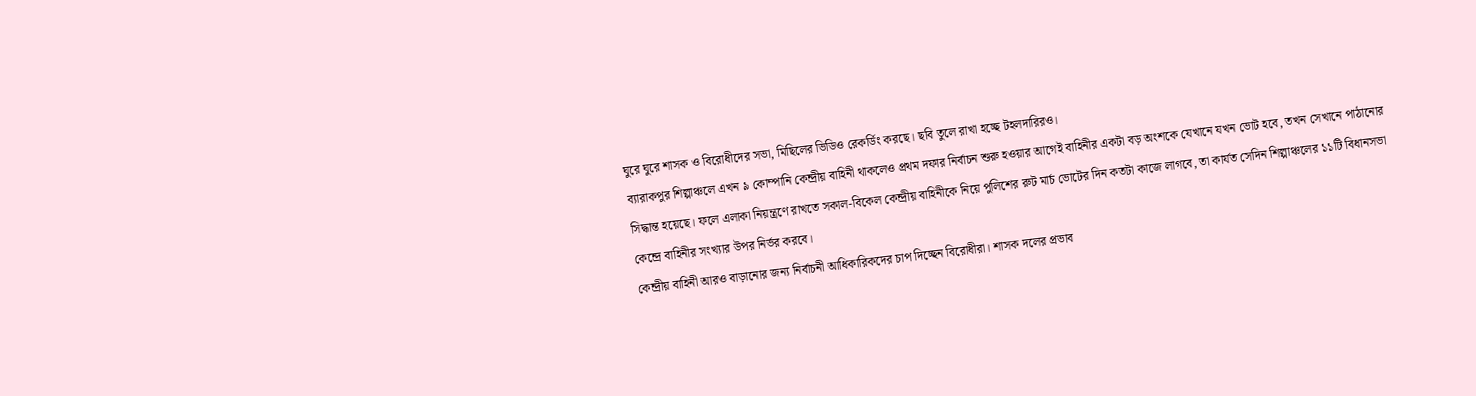ঘুরে ঘুরে শাসক ও বিরোধীদের সভা, মিছিলের ভিডিও রেকর্ডিং করছে। ছবি তুলে রাখা হচ্ছে টহলদারিরও।
ব্যারাকপুর শিল্পাঞ্চলে এখন ৯ কোম্পানি কেন্দ্রীয় বাহিনী থাকলেও প্রথম দফার নির্বাচন শুরু হওয়ার আগেই বাহিনীর একটা বড় অংশকে যেখানে যখন ভোট হবে, তখন সেখানে পাঠানোর সিদ্ধান্ত হয়েছে। ফলে এলাকা নিয়ন্ত্রণে রাখতে সকাল-বিকেল কেন্দ্রীয় বাহিনীকে নিয়ে পুলিশের রুট মার্চ ভোটের দিন কতটা কাজে লাগবে, তা কার্যত সেদিন শিল্পাঞ্চলের ১১টি বিধানসভা কেন্দ্রে বাহিনীর সংখ্যার উপর নির্ভর করবে।
কেন্দ্রীয় বাহিনী আরও বাড়ানোর জন্য নির্বাচনী আধিকারিকদের চাপ দিচ্ছেন বিরোধীরা। শাসক দলের প্রভাব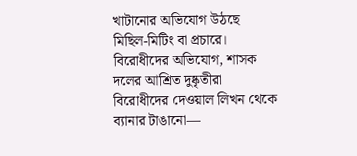খাটানোর অভিযোগ উঠছে মিছিল-মিটিং বা প্রচারে। বিরোধীদের অভিযোগ, শাসক দলের আশ্রিত দুষ্কৃতীরা বিরোধীদের দেওয়াল লিখন থেকে ব্যানার টাঙানো—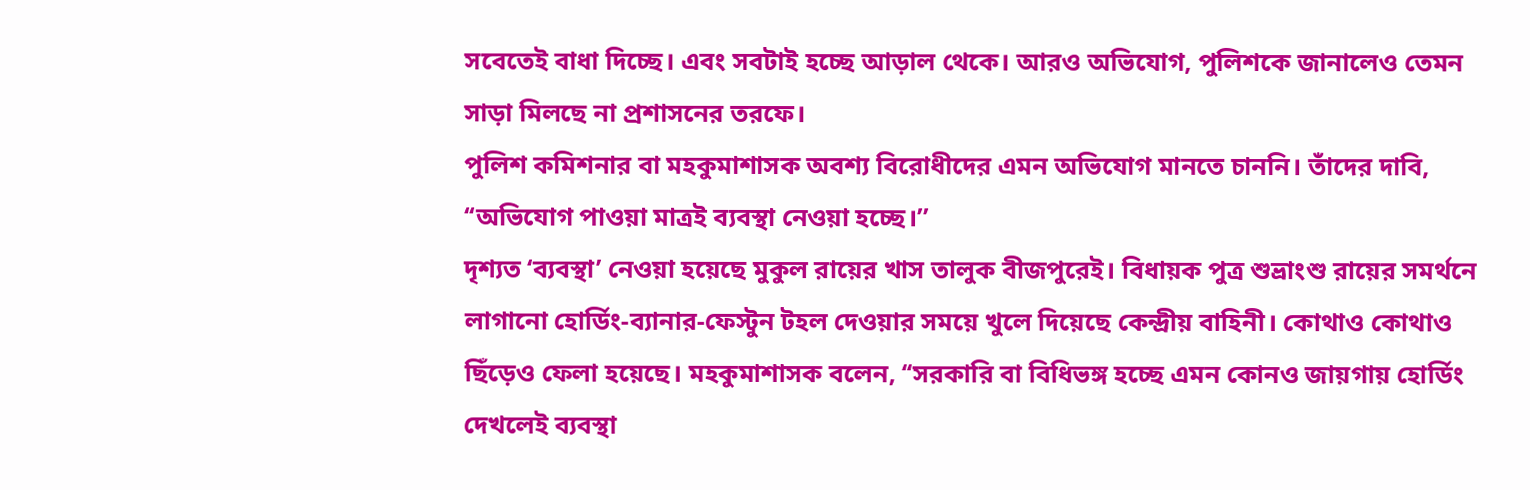সবেতেই বাধা দিচ্ছে। এবং সবটাই হচ্ছে আড়াল থেকে। আরও অভিযোগ, পুলিশকে জানালেও তেমন সাড়া মিলছে না প্রশাসনের তরফে।
পুলিশ কমিশনার বা মহকুমাশাসক অবশ্য বিরোধীদের এমন অভিযোগ মানতে চাননি। তাঁদের দাবি, ‘‘অভিযোগ পাওয়া মাত্রই ব্যবস্থা নেওয়া হচ্ছে।’’
দৃশ্যত ‘ব্যবস্থা’ নেওয়া হয়েছে মুকুল রায়ের খাস তালুক বীজপুরেই। বিধায়ক পুত্র শুভ্রাংশু রায়ের সমর্থনে লাগানো হোর্ডিং-ব্যানার-ফেস্টুন টহল দেওয়ার সময়ে খুলে দিয়েছে কেন্দ্রীয় বাহিনী। কোথাও কোথাও ছিঁড়েও ফেলা হয়েছে। মহকুমাশাসক বলেন, ‘‘সরকারি বা বিধিভঙ্গ হচ্ছে এমন কোনও জায়গায় হোর্ডিং দেখলেই ব্যবস্থা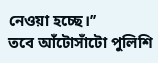নেওয়া হচ্ছে।’’
তবে আঁটোসাঁটো পুলিশি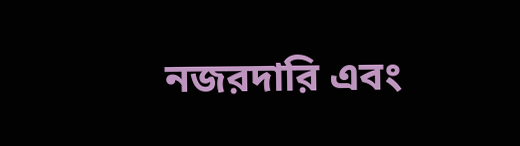নজরদারি এবং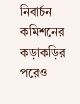নিবার্চন কমিশনের কড়াকড়ির পরেও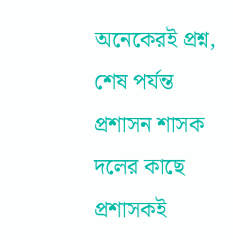অনেকেরই প্রশ্ন, শেষ পর্যন্ত প্রশাসন শাসক দলের কাছে প্রশাসকই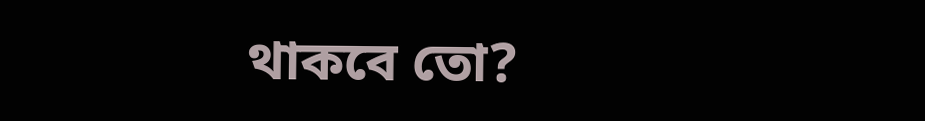থাকবে তো?